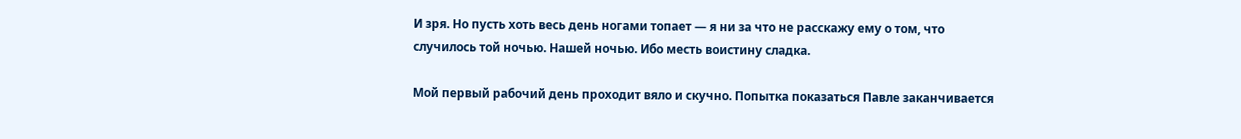И зря. Но пусть хоть весь день ногами топает — я ни за что не расскажу ему о том, что случилось той ночью. Нашей ночью. Ибо месть воистину сладка.

Мой первый рабочий день проходит вяло и скучно. Попытка показаться Павле заканчивается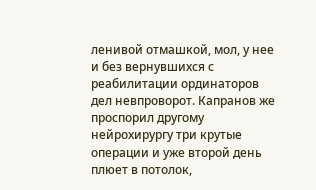ленивой отмашкой, мол, у нее и без вернувшихся с реабилитации ординаторов дел невпроворот. Капранов же проспорил другому нейрохирургу три крутые операции и уже второй день плюет в потолок,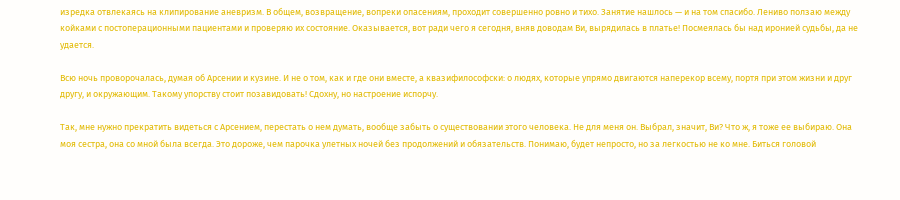изредка отвлекаясь на клипирование аневризм. В общем, возвращение, вопреки опасениям, проходит совершенно ровно и тихо. Занятие нашлось — и на том спасибо. Лениво ползаю между койками с постоперационными пациентами и проверяю их состояние. Оказывается, вот ради чего я сегодня, вняв доводам Ви, вырядилась в платье! Посмеялась бы над иронией судьбы, да не удается.

Всю ночь проворочалась, думая об Арсении и кузине. И не о том, как и где они вместе, а квазифилософски: о людях, которые упрямо двигаются наперекор всему, портя при этом жизни и друг другу, и окружающим. Такому упорству стоит позавидовать! Сдохну, но настроение испорчу.

Так, мне нужно прекратить видеться с Арсением, перестать о нем думать, вообще забыть о существовании этого человека. Не для меня он. Выбрал, значит, Ви? Что ж, я тоже ее выбираю. Она моя сестра, она со мной была всегда. Это дороже, чем парочка улетных ночей без продолжений и обязательств. Понимаю, будет непросто, но за легкостью не ко мне. Биться головой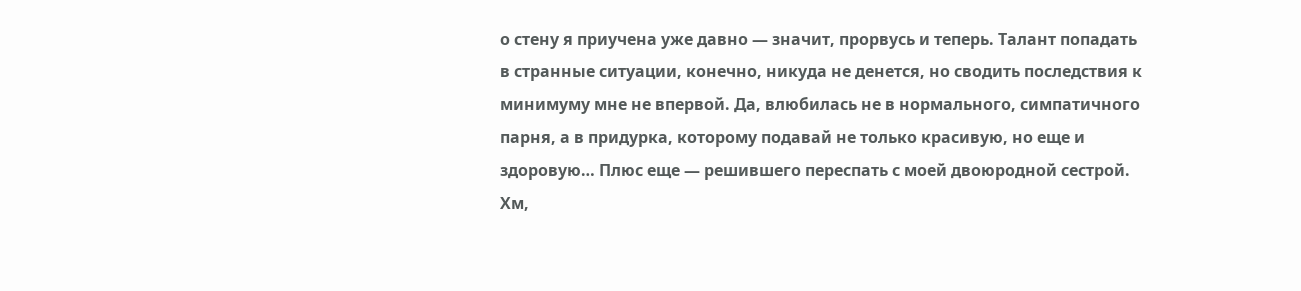о стену я приучена уже давно — значит, прорвусь и теперь. Талант попадать в странные ситуации, конечно, никуда не денется, но сводить последствия к минимуму мне не впервой. Да, влюбилась не в нормального, симпатичного парня, а в придурка, которому подавай не только красивую, но еще и здоровую… Плюс еще — решившего переспать с моей двоюродной сестрой. Хм,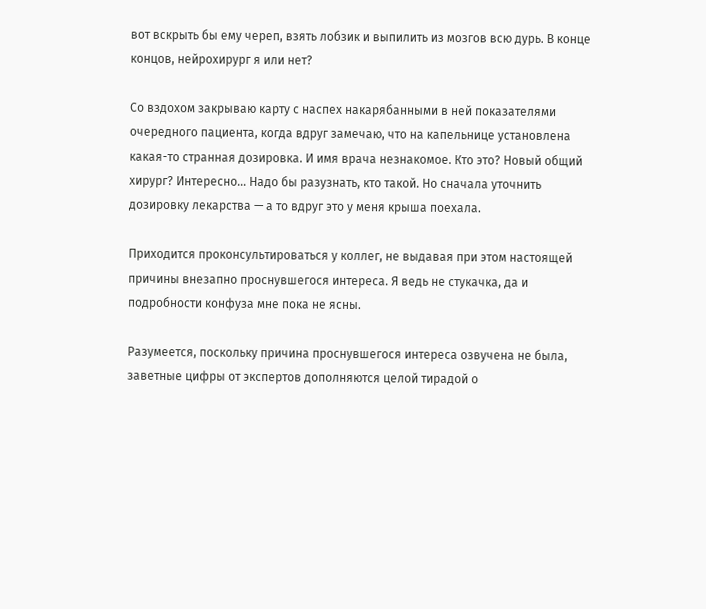вот вскрыть бы ему череп, взять лобзик и выпилить из мозгов всю дурь. В конце концов, нейрохирург я или нет?

Со вздохом закрываю карту с наспех накарябанными в ней показателями очередного пациента, когда вдруг замечаю, что на капельнице установлена какая-то странная дозировка. И имя врача незнакомое. Кто это? Новый общий хирург? Интересно… Надо бы разузнать, кто такой. Но сначала уточнить дозировку лекарства — а то вдруг это у меня крыша поехала.

Приходится проконсультироваться у коллег, не выдавая при этом настоящей причины внезапно проснувшегося интереса. Я ведь не стукачка, да и подробности конфуза мне пока не ясны.

Разумеется, поскольку причина проснувшегося интереса озвучена не была, заветные цифры от экспертов дополняются целой тирадой о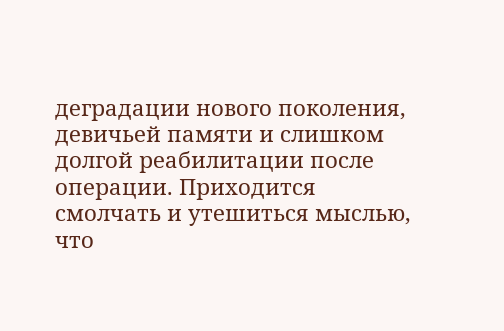деградации нового поколения, девичьей памяти и слишком долгой реабилитации после операции. Приходится смолчать и утешиться мыслью, что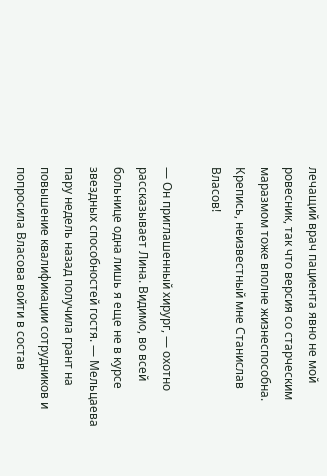лечащий врач пациента явно не мой ровесник, так что версия со старческим маразмом тоже вполне жизнеспособна. Крепись, неизвестный мне Станислав Власов!

— Он приглашенный хирург, — охотно рассказывает Лина. Видимо, во всей больнице одна лишь я еще не в курсе звездных способностей гостя. — Мельцаева пару недель назад получила грант на повышение квалификации сотрудников и попросила Власова войти в состав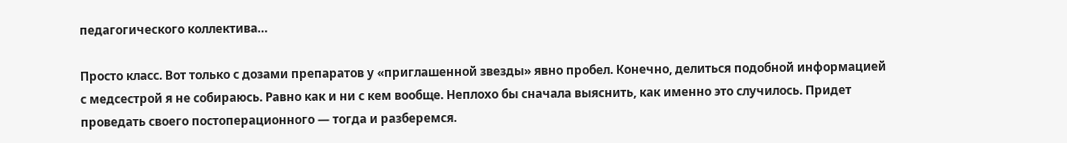педагогического коллектива…

Просто класс. Вот только с дозами препаратов у «приглашенной звезды» явно пробел. Конечно, делиться подобной информацией с медсестрой я не собираюсь. Равно как и ни с кем вообще. Неплохо бы сначала выяснить, как именно это случилось. Придет проведать своего постоперационного — тогда и разберемся.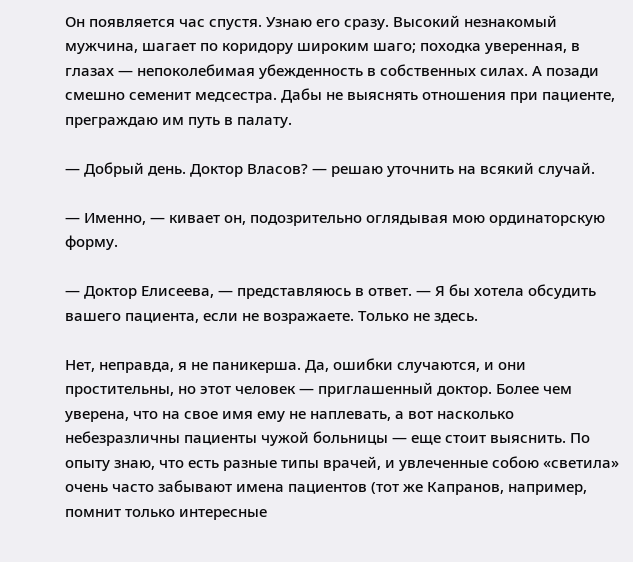Он появляется час спустя. Узнаю его сразу. Высокий незнакомый мужчина, шагает по коридору широким шаго; походка уверенная, в глазах — непоколебимая убежденность в собственных силах. А позади смешно семенит медсестра. Дабы не выяснять отношения при пациенте, преграждаю им путь в палату.

— Добрый день. Доктор Власов? — решаю уточнить на всякий случай.

— Именно, — кивает он, подозрительно оглядывая мою ординаторскую форму.

— Доктор Елисеева, — представляюсь в ответ. — Я бы хотела обсудить вашего пациента, если не возражаете. Только не здесь.

Нет, неправда, я не паникерша. Да, ошибки случаются, и они простительны, но этот человек — приглашенный доктор. Более чем уверена, что на свое имя ему не наплевать, а вот насколько небезразличны пациенты чужой больницы — еще стоит выяснить. По опыту знаю, что есть разные типы врачей, и увлеченные собою «светила» очень часто забывают имена пациентов (тот же Капранов, например, помнит только интересные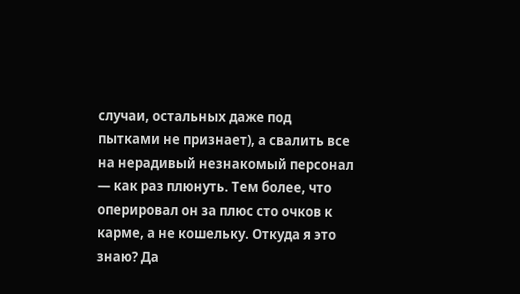случаи, остальных даже под пытками не признает), а свалить все на нерадивый незнакомый персонал — как раз плюнуть. Тем более, что оперировал он за плюс сто очков к карме, а не кошельку. Откуда я это знаю? Да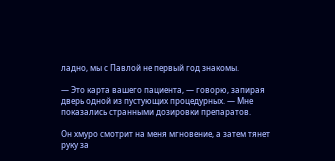ладно, мы с Павлой не первый год знакомы.

— Это карта вашего пациента, — говорю, запирая дверь одной из пустующих процедурных. — Мне показались странными дозировки препаратов.

Он хмуро смотрит на меня мгновение, а затем тянет руку за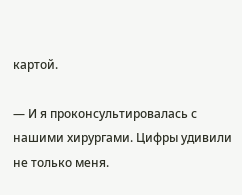картой.

— И я проконсультировалась с нашими хирургами. Цифры удивили не только меня.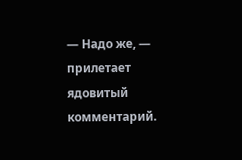— Надо же, — прилетает ядовитый комментарий.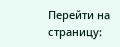Перейти на страницу: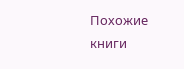Похожие книги